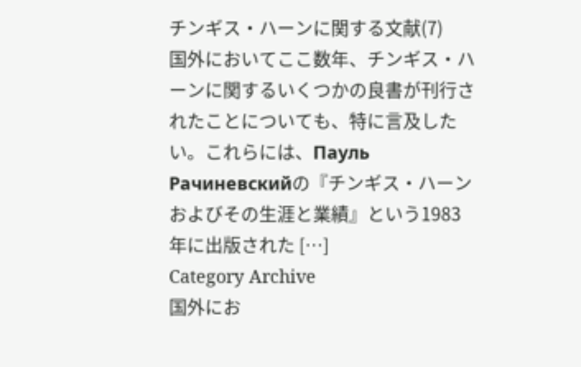チンギス・ハーンに関する文献(7)
国外においてここ数年、チンギス・ハーンに関するいくつかの良書が刊行されたことについても、特に言及したい。これらには、Пауль Рачиневскийの『チンギス・ハーンおよびその生涯と業績』という1983年に出版された […]
Category Archive
国外にお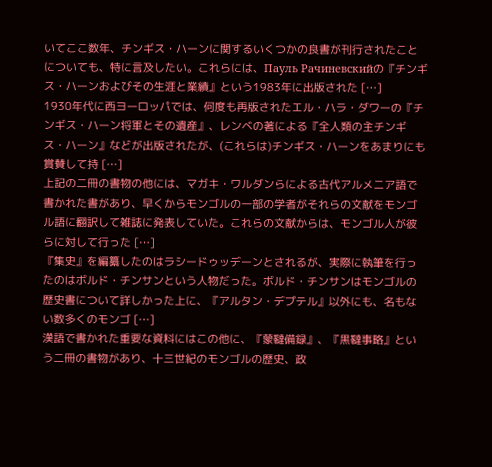いてここ数年、チンギス・ハーンに関するいくつかの良書が刊行されたことについても、特に言及したい。これらには、Пауль Рачиневскийの『チンギス・ハーンおよびその生涯と業績』という1983年に出版された […]
1930年代に西ヨーロッパでは、何度も再版されたエル・ハラ・ダワーの『チンギス・ハーン将軍とその遺産』、レンベの著による『全人類の主チンギス・ハーン』などが出版されたが、(これらは)チンギス・ハーンをあまりにも賞賛して持 […]
上記の二冊の書物の他には、マガキ・ワルダンらによる古代アルメニア語で書かれた書があり、早くからモンゴルの一部の学者がそれらの文献をモンゴル語に翻訳して雑誌に発表していた。これらの文献からは、モンゴル人が彼らに対して行った […]
『集史』を編纂したのはラシードゥッデーンとされるが、実際に執筆を行ったのはボルド・チンサンという人物だった。ボルド・チンサンはモンゴルの歴史書について詳しかった上に、『アルタン・デプテル』以外にも、名もない数多くのモンゴ […]
漢語で書かれた重要な資料にはこの他に、『蒙韃備録』、『黒韃事略』という二冊の書物があり、十三世紀のモンゴルの歴史、政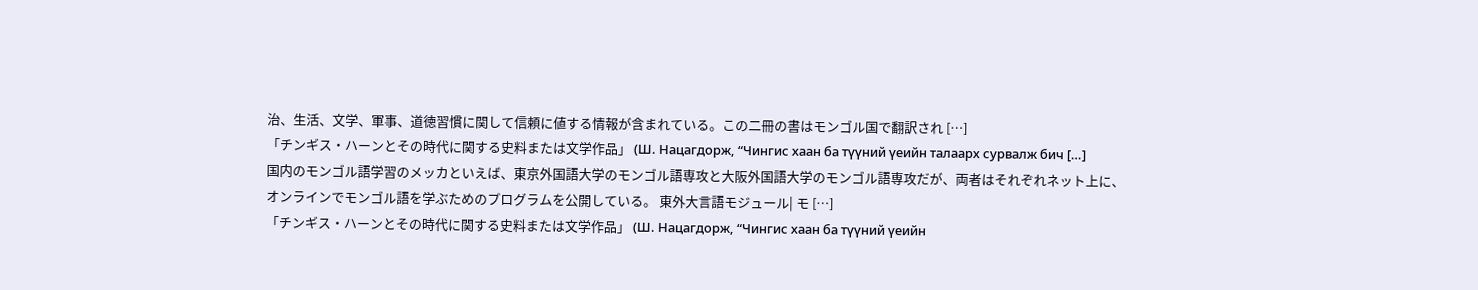治、生活、文学、軍事、道徳習慣に関して信頼に値する情報が含まれている。この二冊の書はモンゴル国で翻訳され […]
「チンギス・ハーンとその時代に関する史料または文学作品」 (Ш. Нацагдорж, “Чингис хаан ба түүний үеийн талаарх сурвалж бич […]
国内のモンゴル語学習のメッカといえば、東京外国語大学のモンゴル語専攻と大阪外国語大学のモンゴル語専攻だが、両者はそれぞれネット上に、オンラインでモンゴル語を学ぶためのプログラムを公開している。 東外大言語モジュール| モ […]
「チンギス・ハーンとその時代に関する史料または文学作品」 (Ш. Нацагдорж, “Чингис хаан ба түүний үеийн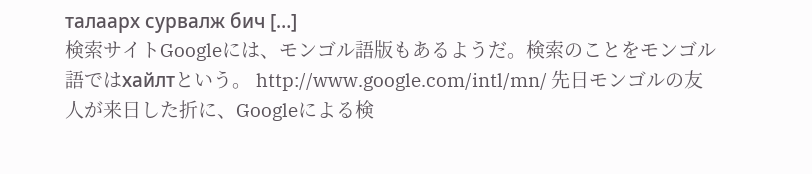талаарх сурвалж бич […]
検索サイトGoogleには、モンゴル語版もあるようだ。検索のことをモンゴル語ではхайлтという。 http://www.google.com/intl/mn/ 先日モンゴルの友人が来日した折に、Googleによる検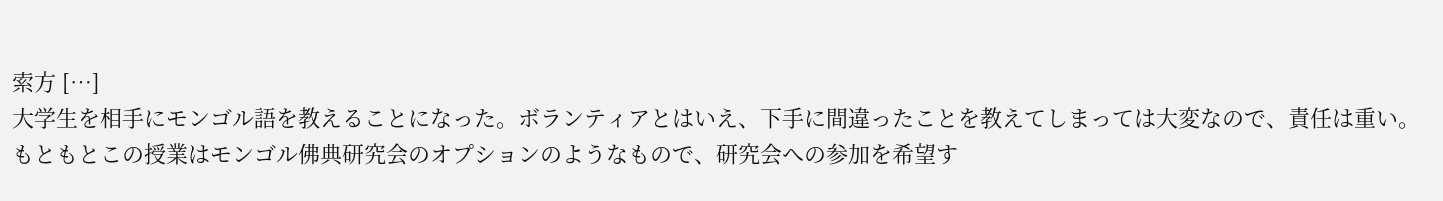索方 […]
大学生を相手にモンゴル語を教えることになった。ボランティアとはいえ、下手に間違ったことを教えてしまっては大変なので、責任は重い。 もともとこの授業はモンゴル佛典研究会のオプションのようなもので、研究会への参加を希望す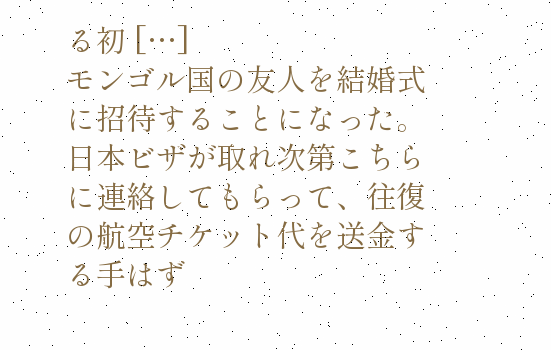る初 […]
モンゴル国の友人を結婚式に招待することになった。日本ビザが取れ次第こちらに連絡してもらって、往復の航空チケット代を送金する手はず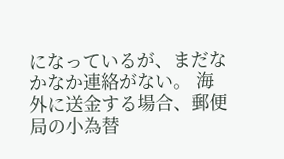になっているが、まだなかなか連絡がない。 海外に送金する場合、郵便局の小為替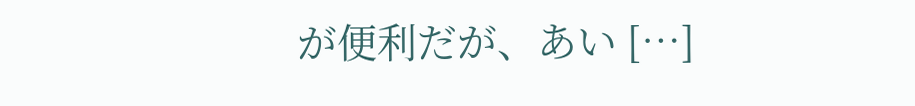が便利だが、あい […]